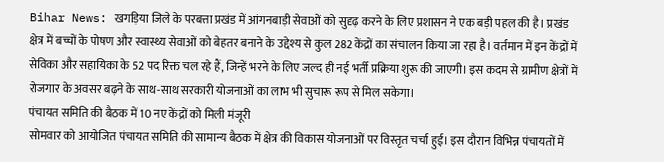Bihar News: खगड़िया जिले के परबत्ता प्रखंड में आंगनबाड़ी सेवाओं को सुदृढ़ करने के लिए प्रशासन ने एक बड़ी पहल की है। प्रखंड क्षेत्र में बच्चों के पोषण और स्वास्थ्य सेवाओं को बेहतर बनाने के उद्देश्य से कुल 282 केंद्रों का संचालन किया जा रहा है। वर्तमान में इन केंद्रों में सेविका और सहायिका के 52 पद रिक्त चल रहे हैं, जिन्हें भरने के लिए जल्द ही नई भर्ती प्रक्रिया शुरू की जाएगी। इस कदम से ग्रामीण क्षेत्रों में रोजगार के अवसर बढ़ने के साथ-साथ सरकारी योजनाओं का लाभ भी सुचारू रूप से मिल सकेगा।
पंचायत समिति की बैठक में 10 नए केंद्रों को मिली मंजूरी
सोमवार को आयोजित पंचायत समिति की सामान्य बैठक में क्षेत्र की विकास योजनाओं पर विस्तृत चर्चा हुई। इस दौरान विभिन्न पंचायतों में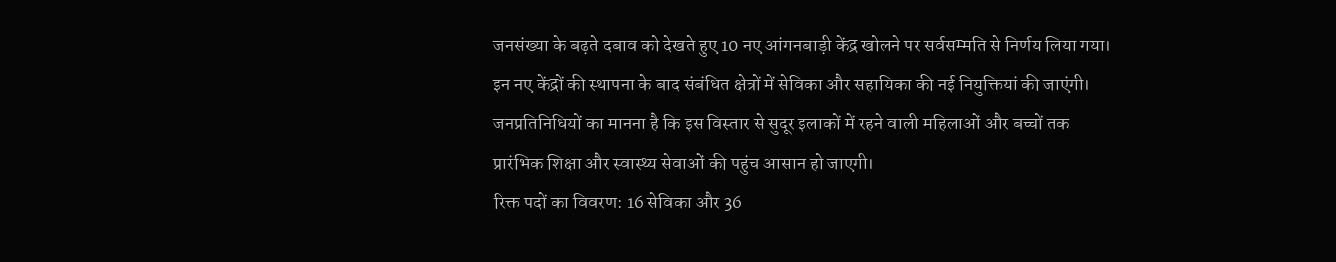जनसंख्या के बढ़ते दबाव को देखते हुए 10 नए आंगनबाड़ी केंद्र खोलने पर सर्वसम्मति से निर्णय लिया गया। इन नए केंद्रों की स्थापना के बाद संबंधित क्षेत्रों में सेविका और सहायिका की नई नियुक्तियां की जाएंगी। जनप्रतिनिधियों का मानना है कि इस विस्तार से सुदूर इलाकों में रहने वाली महिलाओं और बच्चों तक प्रारंभिक शिक्षा और स्वास्थ्य सेवाओं की पहुंच आसान हो जाएगी।
रिक्त पदों का विवरण: 16 सेविका और 36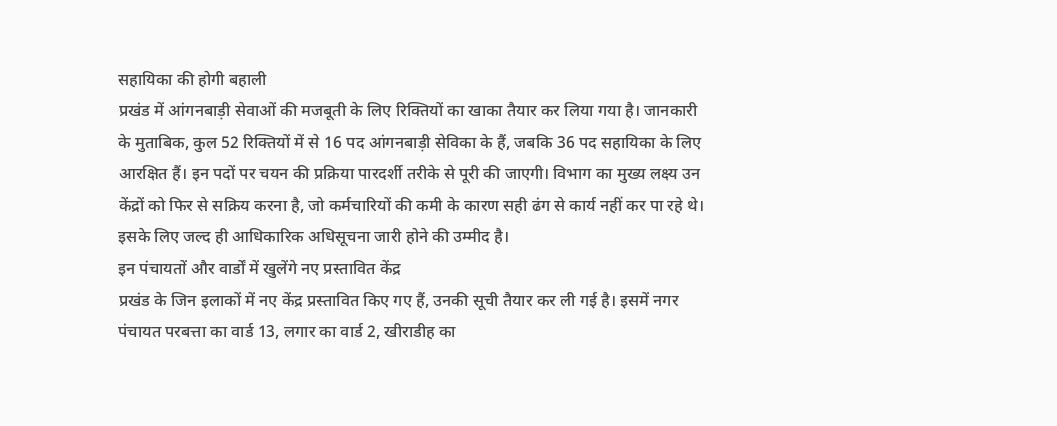सहायिका की होगी बहाली
प्रखंड में आंगनबाड़ी सेवाओं की मजबूती के लिए रिक्तियों का खाका तैयार कर लिया गया है। जानकारी के मुताबिक, कुल 52 रिक्तियों में से 16 पद आंगनबाड़ी सेविका के हैं, जबकि 36 पद सहायिका के लिए आरक्षित हैं। इन पदों पर चयन की प्रक्रिया पारदर्शी तरीके से पूरी की जाएगी। विभाग का मुख्य लक्ष्य उन केंद्रों को फिर से सक्रिय करना है, जो कर्मचारियों की कमी के कारण सही ढंग से कार्य नहीं कर पा रहे थे। इसके लिए जल्द ही आधिकारिक अधिसूचना जारी होने की उम्मीद है।
इन पंचायतों और वार्डों में खुलेंगे नए प्रस्तावित केंद्र
प्रखंड के जिन इलाकों में नए केंद्र प्रस्तावित किए गए हैं, उनकी सूची तैयार कर ली गई है। इसमें नगर पंचायत परबत्ता का वार्ड 13, लगार का वार्ड 2, खीराडीह का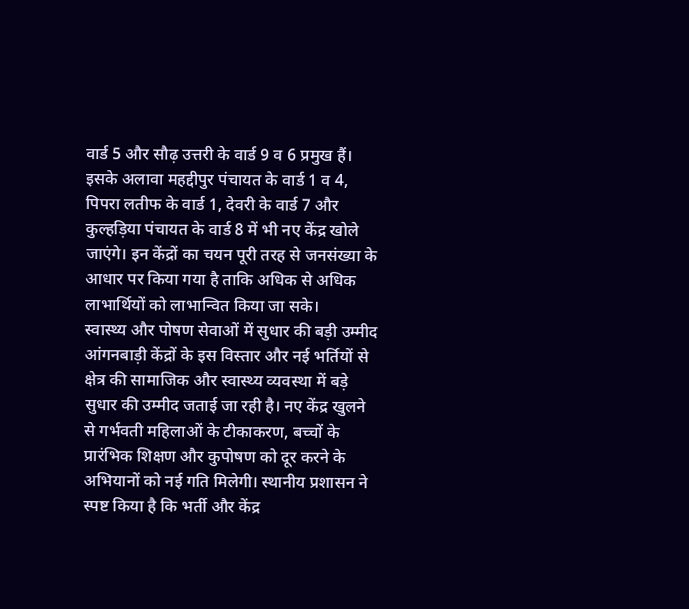वार्ड 5 और सौढ़ उत्तरी के वार्ड 9 व 6 प्रमुख हैं। इसके अलावा महद्दीपुर पंचायत के वार्ड 1 व 4, पिपरा लतीफ के वार्ड 1, देवरी के वार्ड 7 और कुल्हड़िया पंचायत के वार्ड 8 में भी नए केंद्र खोले जाएंगे। इन केंद्रों का चयन पूरी तरह से जनसंख्या के आधार पर किया गया है ताकि अधिक से अधिक लाभार्थियों को लाभान्वित किया जा सके।
स्वास्थ्य और पोषण सेवाओं में सुधार की बड़ी उम्मीद
आंगनबाड़ी केंद्रों के इस विस्तार और नई भर्तियों से क्षेत्र की सामाजिक और स्वास्थ्य व्यवस्था में बड़े सुधार की उम्मीद जताई जा रही है। नए केंद्र खुलने से गर्भवती महिलाओं के टीकाकरण, बच्चों के प्रारंभिक शिक्षण और कुपोषण को दूर करने के अभियानों को नई गति मिलेगी। स्थानीय प्रशासन ने स्पष्ट किया है कि भर्ती और केंद्र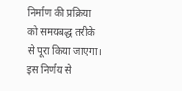निर्माण की प्रक्रिया को समयबद्ध तरीके से पूरा किया जाएगा। इस निर्णय से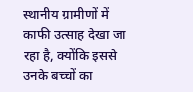स्थानीय ग्रामीणों में काफी उत्साह देखा जा रहा है, क्योंकि इससे उनके बच्चों का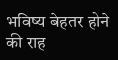भविष्य बेहतर होने की राह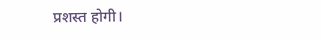प्रशस्त होगी।